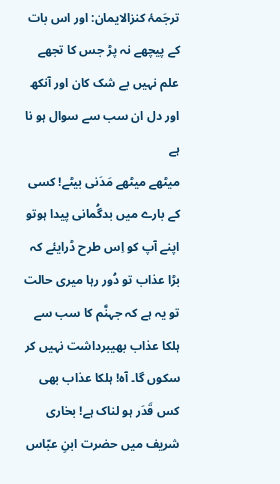ترجَمۂ کنزالایمان: اور اس بات کے پیچھے نہ پڑ جس کا تجھے علم نہیں بے شک کان اور آنکھ اور دل ان سب سے سوال ہو نا ہے
میٹھے میٹھے مَدَنی بیٹے! کسی کے بارے میں بدگُمانی پیدا ہوتو اپنے آپ کو اِس طرح ڈرایئے کہ بڑا عذاب تو دُور رہا میری حالت تو یہ ہے کہ جہنَّم کا سب سے ہلکا عذاب بھیبرداشت نہیں کر سکوں گا۔ آہ! ہلکا عذاب بھی کس قَدَر ہو لناک ہے! بخاری شریف میں حضرت ابنِ عبّاس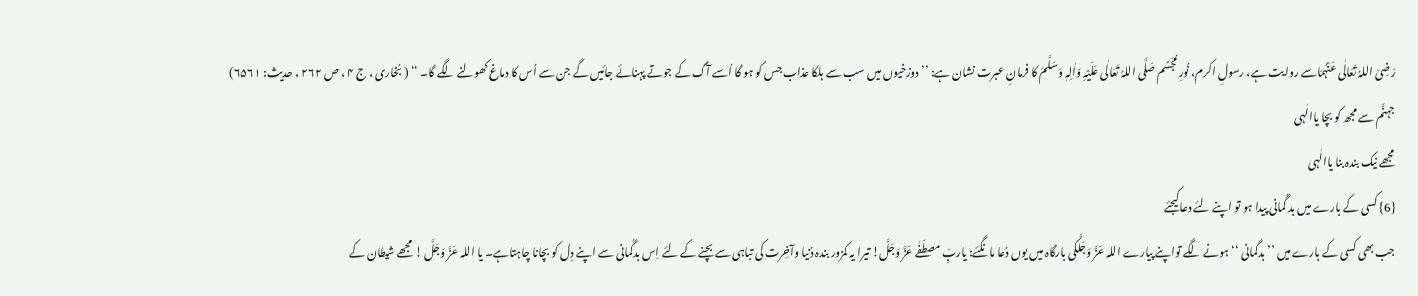رَضِیَ اللہُ تَعَالٰی عَنْہُمَاسے روایت ہے، رسولِ اکرم، نُورِ مُجَسَّم صَلَّی اللہُ تَعَالٰی عَلَیْہِ وَاٰلِہٖ وَسَلَّمَ کا فرمانِ عبرت نشان ہے: ’’ دوزخیوں میں سب سے ہلکا عذاب جس کو ہو گا اُسے آگ کے جوتے پہنائے جائیں گے جن سے اُس کا دماغ کھولنے لگے گا۔ ‘‘ ( بُخاری ، ج ۴ ، ص ۲۶۲ ، حدیث: ۶۵۶۱)
جہنَّم سے مجھ کو بچا یاالٰہی
مجھے نیک بندہ بنا یاالٰہی
{6} کسی کے بارے میں بد گُمانی پیدا ہو تو اپنے لئے دعاکیجئے
جب بھی کسی کے بارے میں ’’ بدگمانی ‘‘ ہونے لگے تواپنے پیارے اللہ عَزَّ وَجَلَّکی بارگاہ میں یوں دُعا مانگئے: یاربِّ مصطَفٰے عَزَّ وَجَلَّ! تیرا یہ کمزور بندہ دُنیا وآخِرت کی تباہی سے بچنے کے لئے اِس بدگُمانی سے اپنے دِل کو بچانا چاہتاہے۔ یا اللہ عَزَّ وَجَلَّ ! مجھے شیطان کے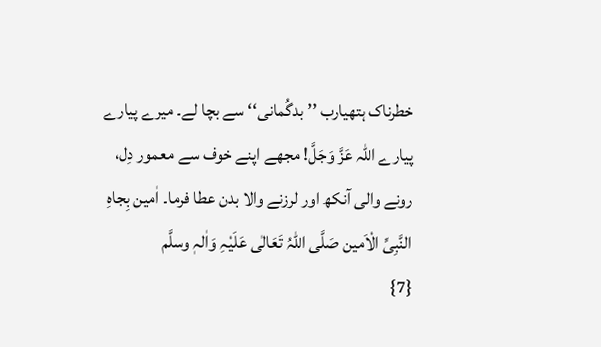خطرناک ہتھیارب ’’ بدگُمانی‘‘ سے بچا لے۔ میرے پیارے پیارے اللہ عَزَّ وَجَلَّ! مجھے اپنے خوف سے معمور دِل، رونے والی آنکھ اور لرزنے والا بدن عطا فرما۔ اٰمین بِجاہِ النَّبِیِّ الْاَمین صَلَّی اللہُ تَعَالٰی عَلَیْہِ وَاٰلہٖ وسلَّم
{7}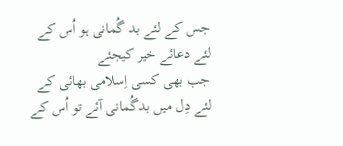جس کے لئے بد گُمانی ہو اُس کے لئے دعائے خیر کیجئے
جب بھی کسی اِسلامی بھائی کے لئے دِل میں بدگُمانی آئے تو اُس کے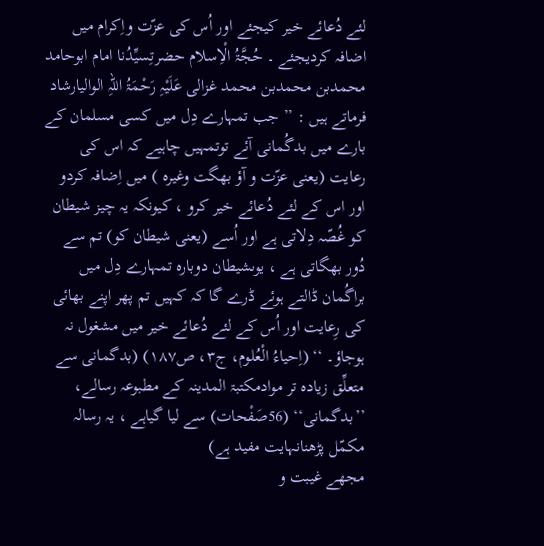لئے دُعائے خیر کیجئے اور اُس کی عزّت واِکرام میں اضافہ کردیجئے ۔ حُجَّۃُ الْاِسلام حضرتِسیِّدُنا امام ابوحامد محمدبن محمدبن محمد غزالی عَلَیْہِ رَحْمَۃُ اللہِ الوالیارشاد فرماتے ہیں : ’’ جب تمہارے دِل میں کسی مسلمان کے بارے میں بدگُمانی آئے توتمہیں چاہیے کہ اس کی رعایت (یعنی عزّت و آؤ بھگت وغیرہ ) میں اِضافہ کردو اور اس کے لئے دُعائے خیر کرو ، کیونکہ یہ چیز شیطان کو غُصّہ دِلاتی ہے اور اُسے (یعنی شیطان کو) تم سے دُور بھگاتی ہے ، یوںشیطان دوبارہ تمہارے دِل میں براگُمان ڈالتے ہوئے ڈرے گا کہ کہیں تم پھر اپنے بھائی کی رِعایت اور اُس کے لئے دُعائے خیر میں مشغول نہ ہوجاؤ۔ ‘‘ (اِحیاءُ الْعُلوم، ج۳، ص۱۸۷) (بدگمانی سے متعلِّق زیادہ تر موادمکتبۃ المدینہ کے مطبوعہ رسالے، ’’بدگمانی‘‘ (56صَفْحات) سے لیا گیاہے ، یہ رسالہ مکمّل پڑھنانہایت مفید ہے)
مجھے غیبت و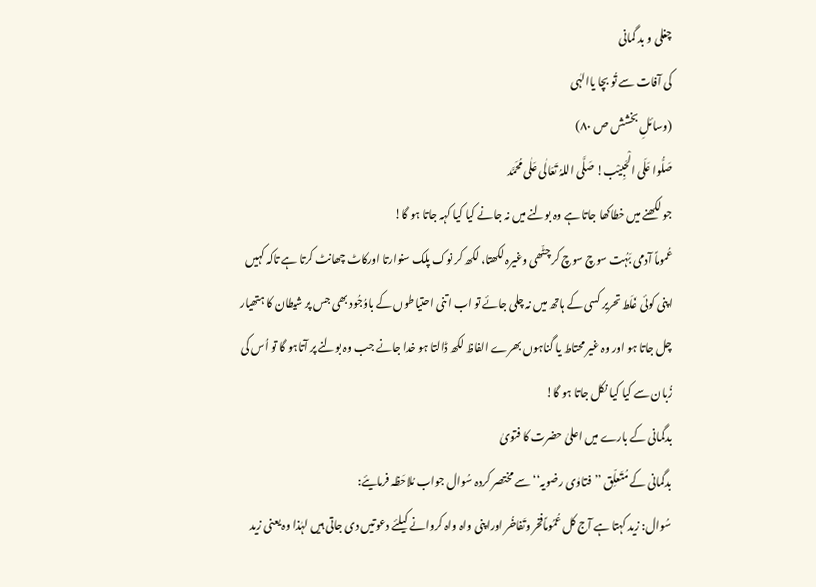چغلی و بد گمانی
کی آفات سے تُو بچا یاالہٰی
(وسائلِ بخشش ص ۸۰)
صَلُّوا عَلَی الْحَبِیْب! صَلَّی اللہُ تَعَالٰی عَلٰی مُحَمَّد
جو لکھنے میں خطاکھا جاتا ہے وہ بولنے میں نہ جانے کیا کیا کہہ جاتا ہو گا!
عُموماً آدمی بَہُت سوچ سوچ کر چٹّھی وغیرہ لکھتا، لکھ کر نوک پلک سنوارتا اورکاٹ چھانٹ کرتا ہے تاکہ کہیں اپنی کوئی غَلَط تحریر کسی کے ہاتھ میں نہ چلی جائے تو اب اتنی احتیاطوں کے باوُجُود بھی جس پر شیطان کا ہتھیار چل جاتا ہو اور وہ غیر محتاط یا گناہوں بھرے الفاظ لکھ ڈالتا ہو خدا جانے جب وہ بولنے پر آتاہو گا تو اُس کی زُبان سے کیا کیا نکل جاتا ہو گا!
بدگمانی کے بارے میں اعلیٰ حضرت کا فتویٰ
بدگمانی کے مُتَعلِّق ’’فتاوٰی رضویہ‘‘ سے مختصر کردہ سُوال جواب مُلاحَظہ فرمایئے:
سُوال: زید کہتا ہے آج کل عُمُوماًفخر وتَفاخُر اوراپنی واہ واہ کروانے کیلئے دعوتیں دی جاتی ہیں لہٰذا وہ یعنی زید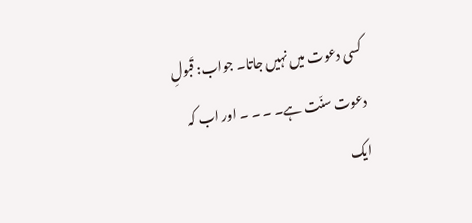کسی دعوت میں نہیں جاتا۔ جواب: قَبولِ دعوت سنّت ہے۔ ۔ ۔ ۔ اور اب کہ ایک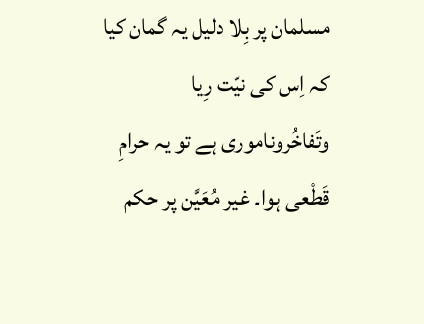مسلمان پر بِلا دلیل یہ گمان کیا کہ اِس کی نیّت رِیا وتَفاخُروناموری ہے تو یہ حرامِ قَطْعی ہوا۔ غیر مُعَیَّن پر حکم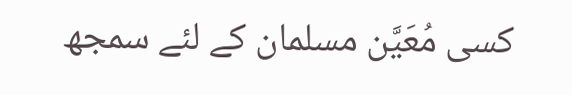کسی مُعَیَّن مسلمان کے لئے سمجھ